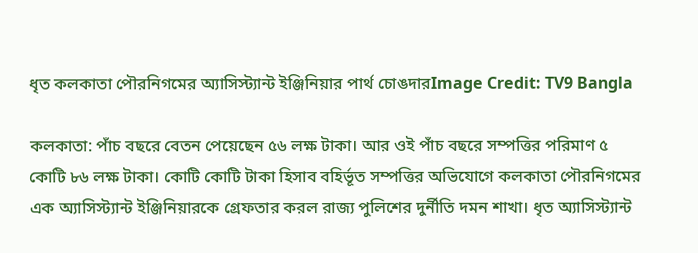ধৃত কলকাতা পৌরনিগমের অ্যাসিস্ট্যান্ট ইঞ্জিনিয়ার পার্থ চোঙদারImage Credit: TV9 Bangla

কলকাতা: পাঁচ বছরে বেতন পেয়েছেন ৫৬ লক্ষ টাকা। আর ওই পাঁচ বছরে সম্পত্তির পরিমাণ ৫ কোটি ৮৬ লক্ষ টাকা। কোটি কোটি টাকা হিসাব বহির্ভূত সম্পত্তির অভিযোগে কলকাতা পৌরনিগমের এক অ্যাসিস্ট্যান্ট ইঞ্জিনিয়ারকে গ্রেফতার করল রাজ্য পুলিশের দুর্নীতি দমন শাখা। ধৃত অ্যাসিস্ট্যান্ট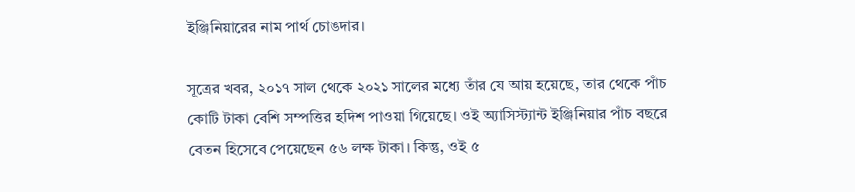ইঞ্জিনিয়ারের নাম পার্থ চোঙদার।

সূত্রের খবর, ২০১৭ সাল থেকে ২০২১ সালের মধ‍্যে তাঁর যে আয় হয়েছে, তার থেকে পাঁচ কোটি টাকা বেশি সম্পত্তির হদিশ পাওয়া গিয়েছে। ওই অ্যাসিস্ট্যান্ট ইঞ্জিনিয়ার পাঁচ বছরে বেতন হিসেবে পেয়েছেন ৫৬ লক্ষ টাকা। কিন্তু, ওই ৫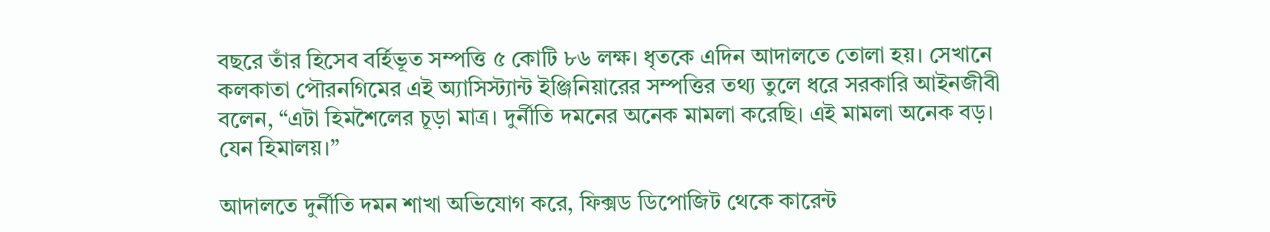বছরে তাঁর হিসেব বর্হিভূত সম্পত্তি ৫ কোটি ৮৬ লক্ষ। ধৃতকে এদিন আদালতে তোলা হয়। সেখানে কলকাতা পৌরনগিমের এই অ্যাসিস্ট্যান্ট ইঞ্জিনিয়ারের সম্পত্তির তথ্য তুলে ধরে সরকারি আইনজীবী বলেন, “এটা হিমশৈলের চূড়া মাত্র। দুর্নীতি দমনের অনেক মামলা করেছি। এই মামলা অনেক বড়। যেন হিমালয়।”

আদালতে দুর্নীতি দমন শাখা অভিযোগ করে, ফিক্সড ডিপোজিট থেকে কারেন্ট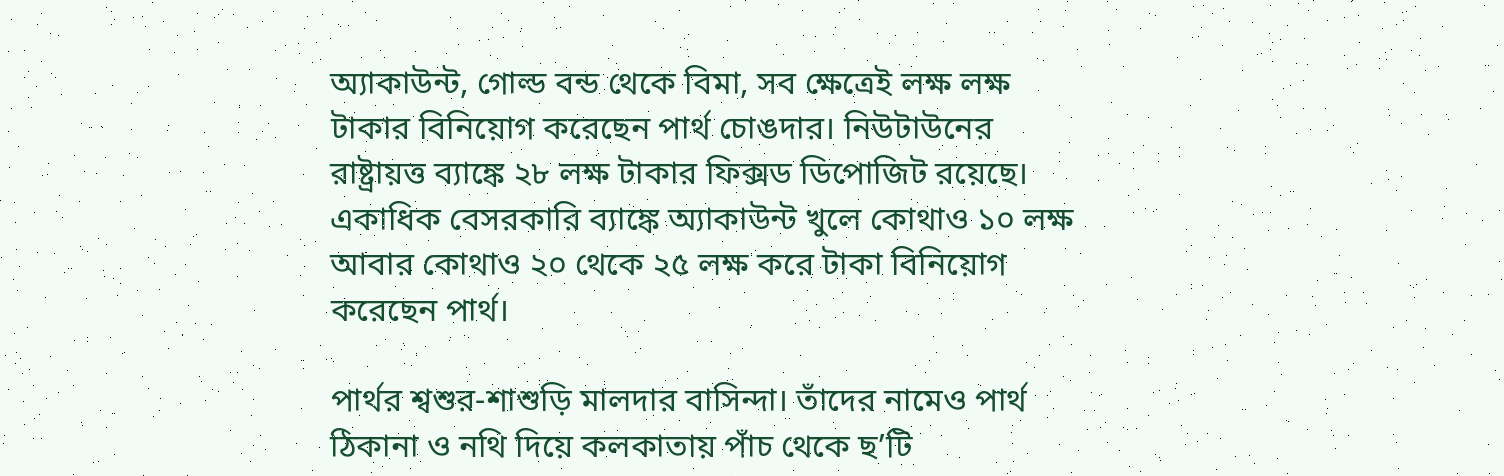অ‍্যাকাউন্ট, গোল্ড বন্ড থেকে বিমা, সব ক্ষেত্রেই লক্ষ লক্ষ টাকার বিনিয়োগ করেছেন পার্থ চোঙদার। নিউটাউনের রাষ্ট্রায়ত্ত ব্যাঙ্কে ২৮ লক্ষ টাকার ফিক্সড ডিপোজিট রয়েছে। একাধিক বেসরকারি ব্যাঙ্কে অ্যাকাউন্ট খুলে কোথাও ১০ লক্ষ আবার কোথাও ২০ থেকে ২৫ লক্ষ করে টাকা বিনিয়োগ করেছেন পার্থ।

পার্থর শ্বশুর-শাশুড়ি মালদার বাসিন্দা। তাঁদের নামেও পার্থ ঠিকানা ও নথি দিয়ে কলকাতায় পাঁচ থেকে ছ’টি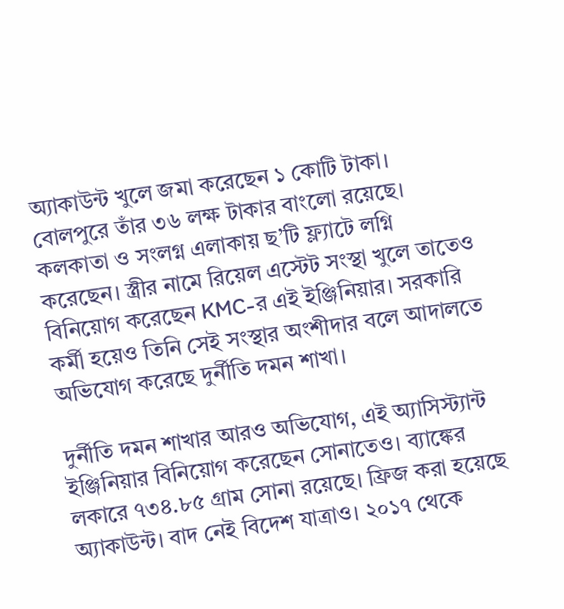অ্যাকাউন্ট খুলে জমা করেছেন ১ কোটি টাকা। বোলপুরে তাঁর ৩৬ লক্ষ টাকার বাংলো রয়েছে। কলকাতা ও সংলগ্ন এলাকায় ছ’টি ফ্ল‍্যাটে লগ্নি করেছেন। স্ত্রীর নামে রিয়েল এস্টেট সংস্থা খুলে তাতেও বিনিয়োগ করেছেন KMC-র এই ইঞ্জিনিয়ার। সরকারি কর্মী হয়েও তিনি সেই সংস্থার অংশীদার বলে আদালতে অভিযোগ করেছে দুর্নীতি দমন শাখা।

দুর্নীতি দমন শাখার আরও অভিযোগ, এই অ্যাসিস্ট্যান্ট ইঞ্জিনিয়ার বিনিয়োগ করেছেন সোনাতেও। ব্যাঙ্কের লকারে ৭৩৪.৮৫ গ্রাম সোনা রয়েছে। ফ্রিজ করা হয়েছে অ‍্যাকাউন্ট। বাদ নেই বিদেশ যাত্রাও। ২০১৭ থেকে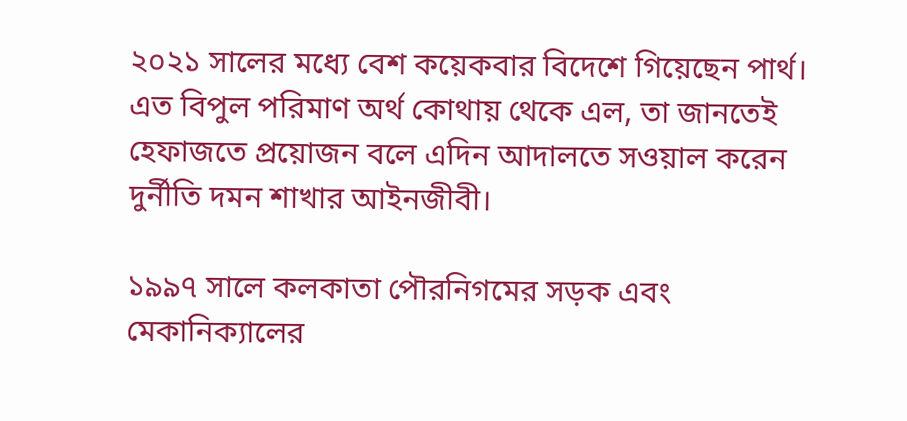২০২১ সালের মধ্যে বেশ কয়েকবার বিদেশে গিয়েছেন পার্থ। এত বিপুল পরিমাণ অর্থ কোথায় থেকে এল, তা জানতেই হেফাজতে প্রয়োজন বলে এদিন আদালতে সওয়াল করেন দুর্নীতি দমন শাখার আইনজীবী।

১৯৯৭ সালে কলকাতা পৌরনিগমের সড়ক এবং মেকানিক্যালের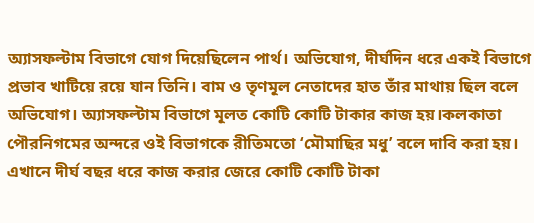অ্যাসফল্টাম বিভাগে যোগ দিয়েছিলেন পার্থ। অভিযোগ, দীর্ঘদিন ধরে একই বিভাগে প্রভাব খাটিয়ে রয়ে যান তিনি। বাম ও তৃণমূল নেতাদের হাত তাঁর মাথায় ছিল বলে অভিযোগ। অ্যাসফল্টাম বিভাগে মূলত কোটি কোটি টাকার কাজ হয়।কলকাতা পৌরনিগমের অন্দরে ওই বিভাগকে রীতিমতো ‘মৌমাছির মধু’ বলে দাবি করা হয়। এখানে দীর্ঘ বছর ধরে কাজ করার জেরে কোটি কোটি টাকা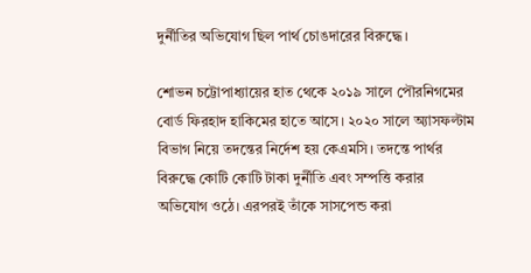দুর্নীতির অভিযোগ ছিল পার্থ চোঙদারের বিরুদ্ধে।

শোভন চট্টোপাধ্যায়ের হাত থেকে ২০১৯ সালে পৌরনিগমের বোর্ড ফিরহাদ হাকিমের হাতে আসে। ২০২০ সালে অ্যাসফল্টাম বিভাগ নিয়ে তদন্তের নির্দেশ হয় কেএমসি। তদন্তে পার্থর বিরুদ্ধে কোটি কোটি টাকা দুর্নীতি এবং সম্পত্তি করার অভিযোগ ওঠে। এরপরই তাঁকে সাসপেন্ড করা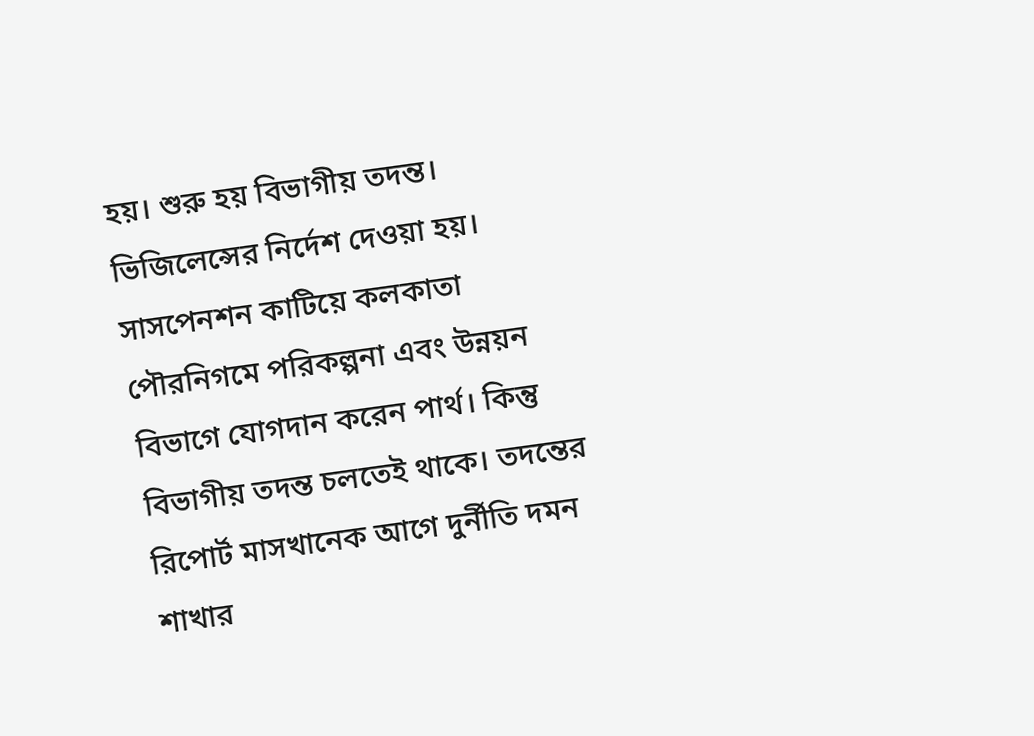হয়। শুরু হয় বিভাগীয় তদন্ত। ভিজিলেন্সের নির্দেশ দেওয়া হয়। সাসপেনশন কাটিয়ে কলকাতা পৌরনিগমে পরিকল্পনা এবং উন্নয়ন বিভাগে যোগদান করেন পার্থ। কিন্তু বিভাগীয় তদন্ত চলতেই থাকে। তদন্তের রিপোর্ট মাসখানেক আগে দুর্নীতি দমন শাখার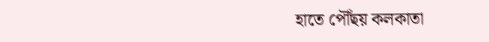হাতে পৌঁছয় কলকাতা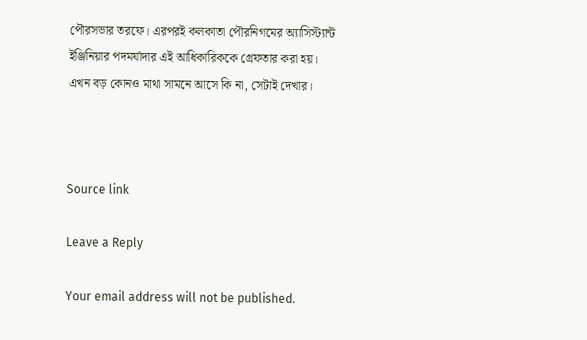পৌরসভার তরফে। এরপরই কলকাতা পৌরনিগমের অ্যাসিস্ট্যান্ট ইঞ্জিনিয়ার পদমর্যাদার এই আধিকারিককে গ্রেফতার করা হয়। এখন বড় কোনও মাথা সামনে আসে কি না, সেটাই দেখার।



Source link

Leave a Reply

Your email address will not be published.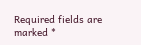Required fields are marked *